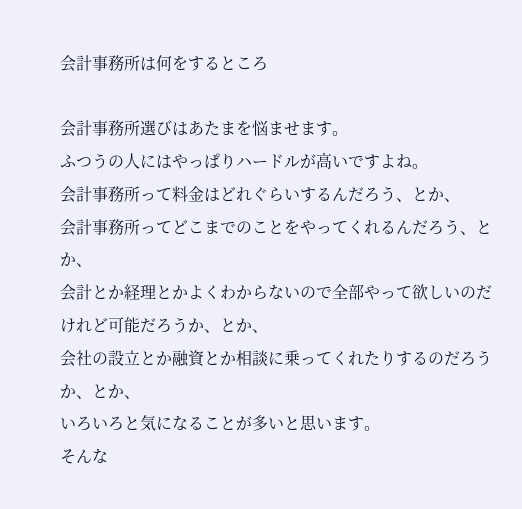会計事務所は何をするところ

会計事務所選びはあたまを悩ませます。
ふつうの人にはやっぱりハードルが高いですよね。
会計事務所って料金はどれぐらいするんだろう、とか、
会計事務所ってどこまでのことをやってくれるんだろう、とか、
会計とか経理とかよくわからないので全部やって欲しいのだけれど可能だろうか、とか、
会社の設立とか融資とか相談に乗ってくれたりするのだろうか、とか、
いろいろと気になることが多いと思います。
そんな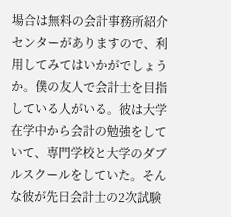場合は無料の会計事務所紹介センターがありますので、利用してみてはいかがでしょうか。僕の友人で会計士を目指している人がいる。彼は大学在学中から会計の勉強をしていて、専門学校と大学のダブルスクールをしていた。そんな彼が先日会計士の2次試験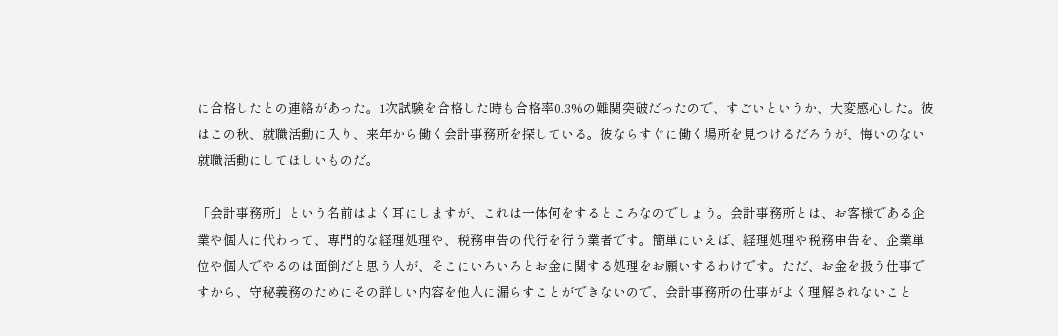に合格したとの連絡があった。1次試験を合格した時も合格率0.3%の難関突破だったので、すごいというか、大変感心した。彼はこの秋、就職活動に入り、来年から働く会計事務所を探している。彼ならすぐに働く場所を見つけるだろうが、悔いのない就職活動にしてほしいものだ。

「会計事務所」という名前はよく耳にしますが、これは一体何をするところなのでしょう。会計事務所とは、お客様である企業や個人に代わって、専門的な経理処理や、税務申告の代行を行う業者です。簡単にいえば、経理処理や税務申告を、企業単位や個人でやるのは面倒だと思う人が、そこにいろいろとお金に関する処理をお願いするわけです。ただ、お金を扱う仕事ですから、守秘義務のためにその詳しい内容を他人に漏らすことができないので、会計事務所の仕事がよく理解されないこと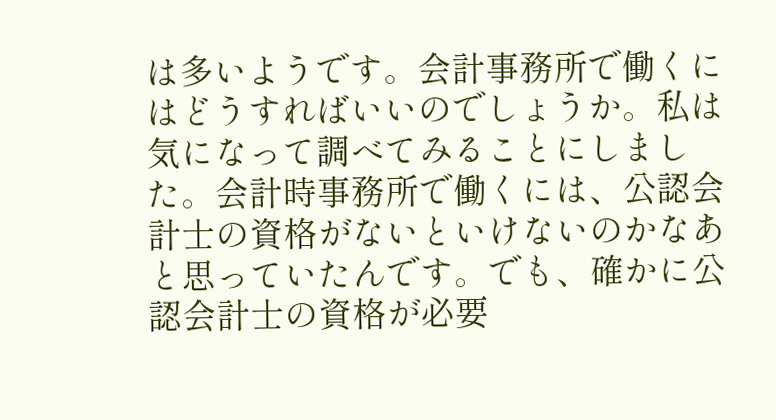は多いようです。会計事務所で働くにはどうすればいいのでしょうか。私は気になって調べてみることにしました。会計時事務所で働くには、公認会計士の資格がないといけないのかなあと思っていたんです。でも、確かに公認会計士の資格が必要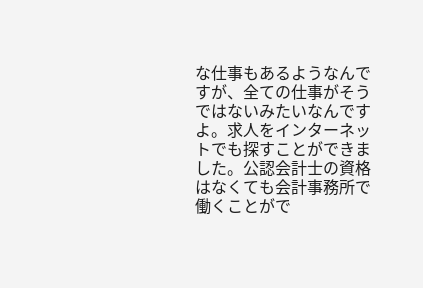な仕事もあるようなんですが、全ての仕事がそうではないみたいなんですよ。求人をインターネットでも探すことができました。公認会計士の資格はなくても会計事務所で働くことがで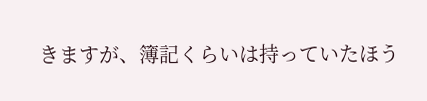きますが、簿記くらいは持っていたほう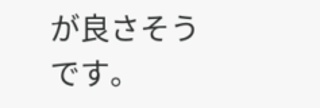が良さそうです。